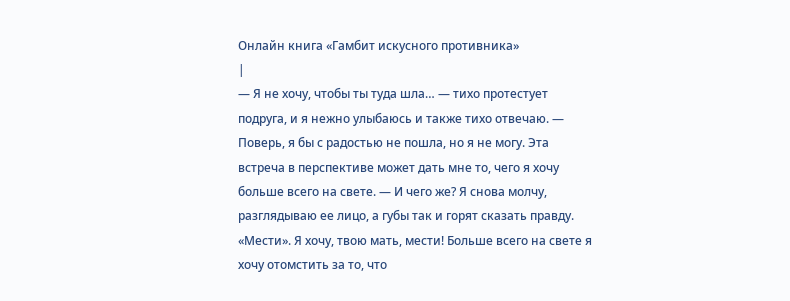Онлайн книга «Гамбит искусного противника»
|
— Я не хочу, чтобы ты туда шла… — тихо протестует подруга, и я нежно улыбаюсь и также тихо отвечаю. — Поверь, я бы с радостью не пошла, но я не могу. Эта встреча в перспективе может дать мне то, чего я хочу больше всего на свете. — И чего же? Я снова молчу, разглядываю ее лицо, а губы так и горят сказать правду. «Мести». Я хочу, твою мать, мести! Больше всего на свете я хочу отомстить за то, что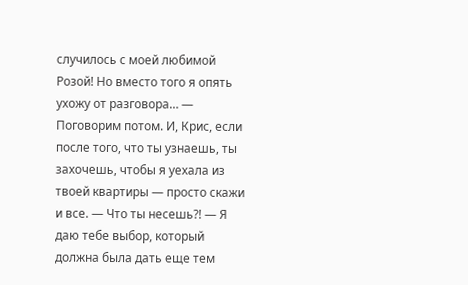случилось с моей любимой Розой! Но вместо того я опять ухожу от разговора… — Поговорим потом. И, Крис, если после того, что ты узнаешь, ты захочешь, чтобы я уехала из твоей квартиры — просто скажи и все. — Что ты несешь?! — Я даю тебе выбор, который должна была дать еще тем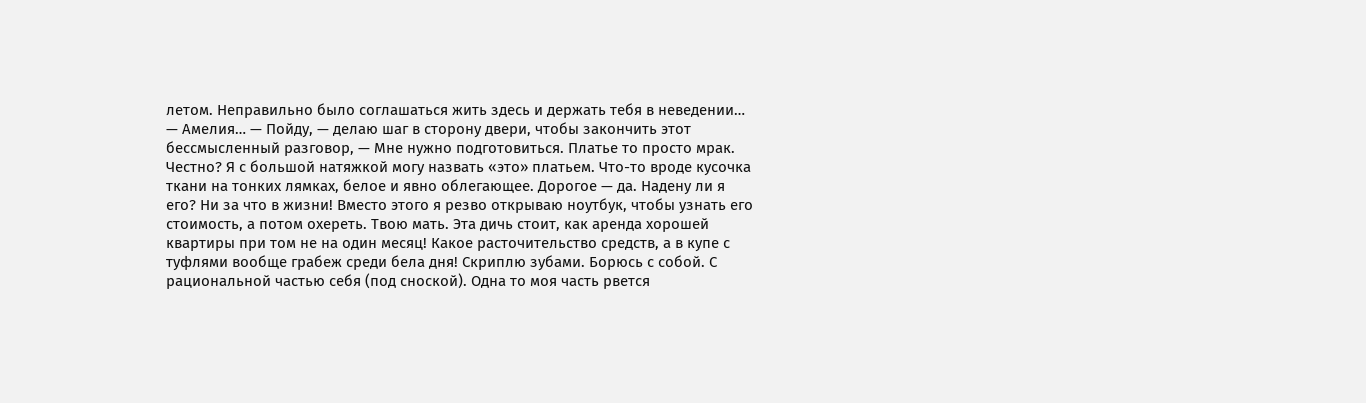летом. Неправильно было соглашаться жить здесь и держать тебя в неведении… — Амелия… — Пойду, — делаю шаг в сторону двери, чтобы закончить этот бессмысленный разговор, — Мне нужно подготовиться. Платье то просто мрак. Честно? Я с большой натяжкой могу назвать «это» платьем. Что-то вроде кусочка ткани на тонких лямках, белое и явно облегающее. Дорогое — да. Надену ли я его? Ни за что в жизни! Вместо этого я резво открываю ноутбук, чтобы узнать его стоимость, а потом охереть. Твою мать. Эта дичь стоит, как аренда хорошей квартиры при том не на один месяц! Какое расточительство средств, а в купе с туфлями вообще грабеж среди бела дня! Скриплю зубами. Борюсь с собой. С рациональной частью себя (под сноской). Одна то моя часть рвется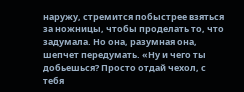наружу, стремится побыстрее взяться за ножницы, чтобы проделать то, что задумала. Но она, разумная она, шепчет передумать. «Ну и чего ты добьешься? Просто отдай чехол, с тебя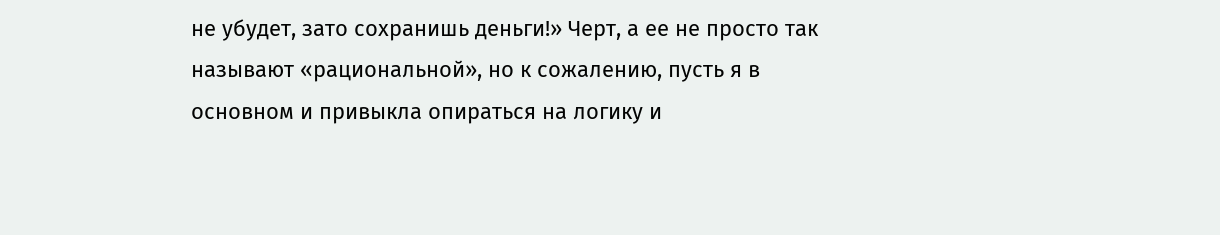не убудет, зато сохранишь деньги!» Черт, а ее не просто так называют «рациональной», но к сожалению, пусть я в основном и привыкла опираться на логику и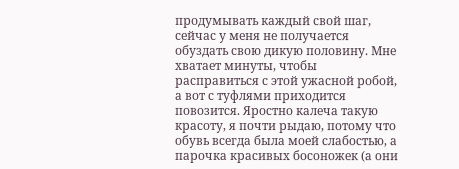продумывать каждый свой шаг, сейчас у меня не получается обуздать свою дикую половину. Мне хватает минуты, чтобы расправиться с этой ужасной робой, а вот с туфлями приходится повозится. Яростно калеча такую красоту, я почти рыдаю, потому что обувь всегда была моей слабостью, а парочка красивых босоножек (а они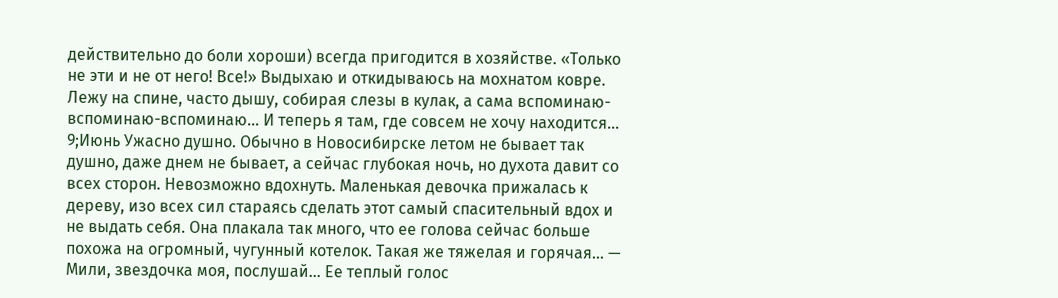действительно до боли хороши) всегда пригодится в хозяйстве. «Только не эти и не от него! Все!» Выдыхаю и откидываюсь на мохнатом ковре. Лежу на спине, часто дышу, собирая слезы в кулак, а сама вспоминаю-вспоминаю-вспоминаю… И теперь я там, где совсем не хочу находится… 9;Июнь Ужасно душно. Обычно в Новосибирске летом не бывает так душно, даже днем не бывает, а сейчас глубокая ночь, но духота давит со всех сторон. Невозможно вдохнуть. Маленькая девочка прижалась к дереву, изо всех сил стараясь сделать этот самый спасительный вдох и не выдать себя. Она плакала так много, что ее голова сейчас больше похожа на огромный, чугунный котелок. Такая же тяжелая и горячая… — Мили, звездочка моя, послушай… Ее теплый голос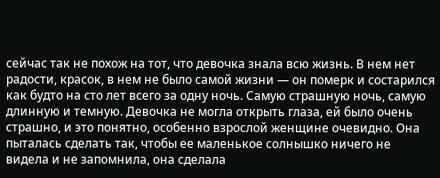сейчас так не похож на тот, что девочка знала всю жизнь. В нем нет радости, красок, в нем не было самой жизни — он померк и состарился как будто на сто лет всего за одну ночь. Самую страшную ночь, самую длинную и темную. Девочка не могла открыть глаза, ей было очень страшно, и это понятно, особенно взрослой женщине очевидно. Она пыталась сделать так, чтобы ее маленькое солнышко ничего не видела и не запомнила, она сделала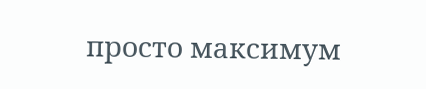просто максимум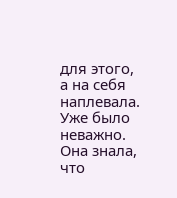для этого, а на себя наплевала. Уже было неважно. Она знала, что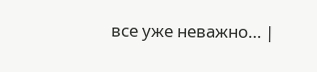все уже неважно… |